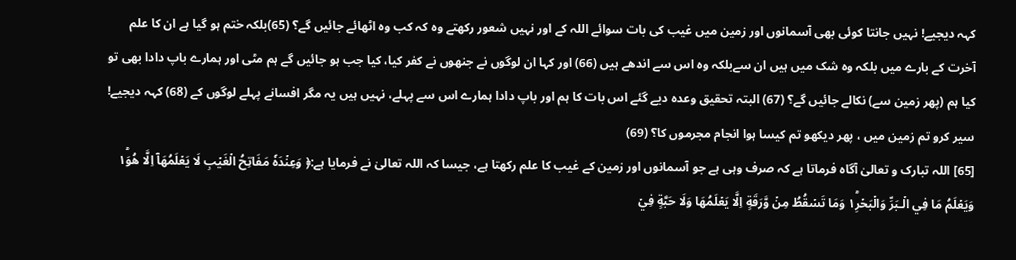کہہ دیجیے! نہیں جانتا کوئی بھی آسمانوں اور زمین میں غیب کی بات سوائے اللہ کے اور نہیں شعور رکھتے وہ کہ کب وہ اٹھائے جائیں گے؟ (65)بلکہ ختم ہو گیا ہے ان کا علم آخرت کے بارے میں بلکہ وہ شک میں ہیں ان سےبلکہ وہ اس سے اندھے ہیں (66) اور کہا ان لوگوں نے جنھوں نے کفر کیا، کیا جب ہو جائیں گے ہم مٹی اور ہمارے باپ دادا بھی تو کیا ہم (پھر زمین سے) نکالے جائیں گے؟ (67) البتہ تحقیق وعدہ دیے گئے اس بات کا ہم اور باپ دادا ہمارے اس سے پہلے، نہیں ہیں یہ مگر افسانے پہلے لوگوں کے (68) کہہ دیجیے! سیر کرو تم زمین میں ، پھر دیکھو تم کیسا ہوا انجام مجرموں کا؟ (69)
[65] اللہ تبارک و تعالیٰ آگاہ فرماتا ہے کہ صرف وہی ہے جو آسمانوں اور زمین کے غیب کا علم رکھتا ہے، جیسا کہ اللہ تعالیٰ نے فرمایا ہے:﴿ وَعِنۡدَهٗ مَفَاتِحُ الۡغَيۡبِ لَا يَعۡلَمُهَاۤ اِلَّا هُوَ١ؕ وَيَعۡلَمُ مَا فِي الۡـبَرِّ وَالۡبَحۡرِ١ؕ وَمَا تَسۡقُطُ مِنۡ وَّرَقَةٍ اِلَّا يَعۡلَمُهَا وَلَا حَبَّةٍ فِيۡ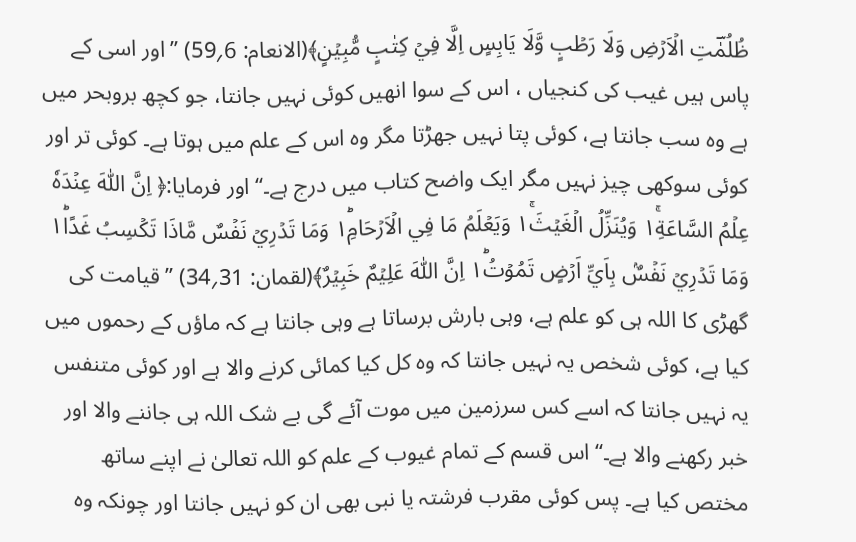ظُلُمٰؔتِ الۡاَرۡضِ وَلَا رَطۡبٍ وَّلَا يَابِسٍ اِلَّا فِيۡ كِتٰبٍ مُّبِيۡنٍ﴾(الانعام: 6؍59) ’’اور اسی کے پاس ہیں غیب کی کنجیاں ، اس کے سوا انھیں کوئی نہیں جانتا، جو کچھ بروبحر میں ہے وہ سب جانتا ہے، کوئی پتا نہیں جھڑتا مگر وہ اس کے علم میں ہوتا ہے۔ کوئی تر اور کوئی سوکھی چیز نہیں مگر ایک واضح کتاب میں درج ہے۔‘‘ اور فرمایا:﴿ اِنَّ اللّٰهَ عِنۡدَهٗ عِلۡمُ السَّاعَةِ١ۚ وَيُنَزِّلُ الۡغَيۡثَ١ۚ وَيَعۡلَمُ مَا فِي الۡاَرۡحَامِ١ؕ وَمَا تَدۡرِيۡ نَفۡسٌ مَّاذَا تَكۡسِبُ غَدًا١ؕ وَمَا تَدۡرِيۡ نَفۡسٌۢ بِاَيِّ اَرۡضٍ تَمُوۡتُ١ؕ اِنَّ اللّٰهَ عَلِيۡمٌ خَبِيۡرٌ﴾(لقمان: 31؍34) ’’قیامت کی گھڑی کا اللہ ہی کو علم ہے، وہی بارش برساتا ہے وہی جانتا ہے کہ ماؤں کے رحموں میں کیا ہے، کوئی شخص یہ نہیں جانتا کہ وہ کل کیا کمائی کرنے والا ہے اور کوئی متنفس یہ نہیں جانتا کہ اسے کس سرزمین میں موت آئے گی بے شک اللہ ہی جاننے والا اور خبر رکھنے والا ہے۔‘‘اس قسم کے تمام غیوب کے علم کو اللہ تعالیٰ نے اپنے ساتھ مختص کیا ہے۔ پس کوئی مقرب فرشتہ یا نبی بھی ان کو نہیں جانتا اور چونکہ وہ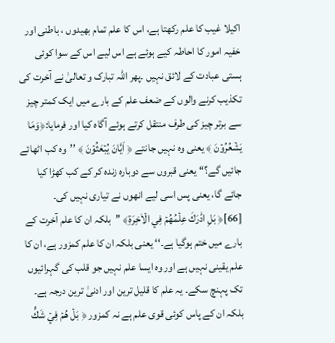اکیلا غیب کا علم رکھتا ہے، اس کا علم تمام بھیدوں ، باطنی اور خفیہ امور کا احاطہ كيے ہوئے ہے اس لیے اس کے سوا کوئی ہستی عبادت کے لائق نہیں ۔پھر اللہ تبارک و تعالیٰ نے آخرت کی تکذیب کرنے والوں کے ضعف علم کے بارے میں ایک کمتر چیز سے برتر چیز کی طرف منتقل کرتے ہوئے آگاہ کیا اور فرمایا:﴿وَمَا يَشۡعُرُوۡنَ ﴾ یعنی وہ نہیں جانتے ﴿ اَيَّانَ يُبۡعَثُوۡنَ ﴾ ’’وہ کب اٹھائے جائیں گے؟‘‘ یعنی قبروں سے دوبارہ زندہ کر کے کب کھڑا کیا جائے گا، یعنی پس اسی لیے انھوں نے تیاری نہیں کی۔
[66]﴿ بَلِ ادّٰرَكَ عِلۡمُهُمۡ فِي الۡاٰخِرَةِ﴾ ’’بلکہ ان کا علم آخرت کے بارے میں ختم ہوگیا ہے۔‘‘ یعنی بلکہ ان کا علم کمزور ہے، ان کا علم یقینی نہیں ہے اور وہ ایسا علم نہیں جو قلب کی گہرائیوں تک پہنچ سکے۔ یہ علم کا قلیل ترین اور ادنیٰ ترین درجہ ہے۔ بلکہ ان کے پاس کوئی قوی علم ہے نہ کمزور ﴿ بَلۡ هُمۡ فِيۡ شَكٍّ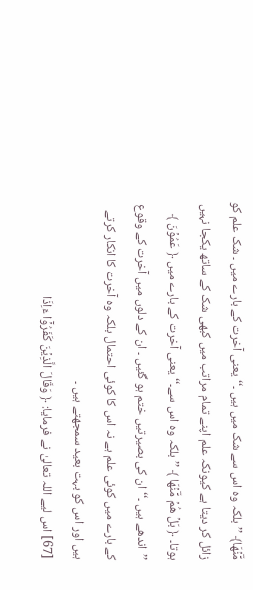مِّؔنۡهَا﴾ ’’بلکہ وہ اس سے شک میں ہیں ۔‘‘ یعنی آخرت کے بارے میں ۔ شک علم کو زائل کر دیتا ہے کیونکہ علم اپنے تمام مراتب میں کبھی شک کے ساتھ یکجا نہیں ہوتا۔ ﴿ بَلۡ هُمۡ مِّؔنۡهَا ﴾ ’’بلکہ وہ اس سے۔‘‘ یعنی آخرت کے بارے میں ﴿ عَمُوۡنَ ﴾ ’’اندھے ہیں ۔‘‘ ان کی بصیرتیں ختم ہو گئیں ۔ ان کے دلوں میں آخرت کے وقوع کے بارے میں کوئی علم ہے نہ اس کا کوئی احتمال بلکہ وہ آخرت کا انکار کرتے ہیں اور اس کو بہت بعید سمجھتے ہیں ۔
[67] اس لیے اللہ تعالیٰ نے فرمایا: ﴿ وَقَالَ الَّذِيۡنَ كَفَرُوۡۤا ءَاِذَا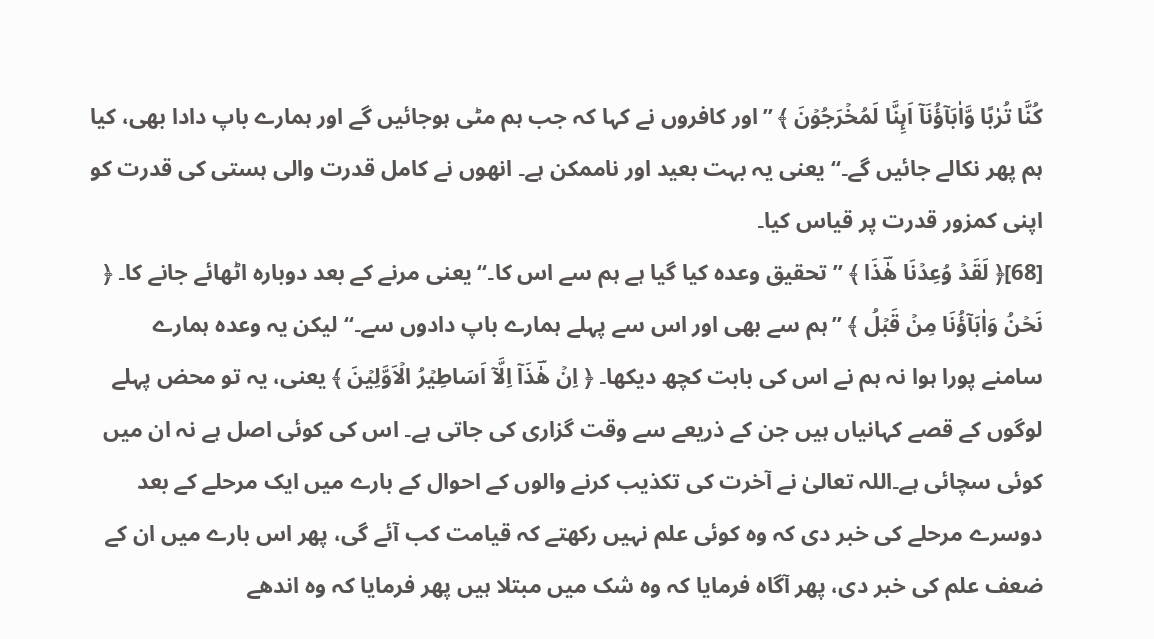كُنَّا تُرٰبًا وَّاٰبَآؤُنَاۤ اَىِٕنَّا لَمُخۡرَجُوۡنَ ﴾ ’’اور کافروں نے کہا کہ جب ہم مٹی ہوجائیں گے اور ہمارے باپ دادا بھی، کیا ہم پھر نکالے جائیں گے۔‘‘ یعنی یہ بہت بعید اور ناممکن ہے۔ انھوں نے کامل قدرت والی ہستی کی قدرت کو اپنی کمزور قدرت پر قیاس کیا۔
[68]﴿ لَقَدۡ وُعِدۡنَا هٰؔذَا ﴾ ’’تحقیق وعدہ کیا گیا ہے ہم سے اس کا۔‘‘ یعنی مرنے کے بعد دوبارہ اٹھائے جانے کا۔ ﴿ نَحۡنُ وَاٰبَآؤُنَا مِنۡ قَبۡلُ ﴾ ’’ہم سے بھی اور اس سے پہلے ہمارے باپ دادوں سے۔‘‘ لیکن یہ وعدہ ہمارے سامنے پورا ہوا نہ ہم نے اس کی بابت کچھ دیکھا۔ ﴿ اِنۡ هٰؔذَاۤ اِلَّاۤ اَسَاطِيۡرُ الۡاَوَّلِيۡنَ ﴾ یعنی، یہ تو محض پہلے لوگوں کے قصے کہانیاں ہیں جن کے ذریعے سے وقت گزاری کی جاتی ہے۔ اس کی کوئی اصل ہے نہ ان میں کوئی سچائی ہے۔اللہ تعالیٰ نے آخرت کی تکذیب کرنے والوں کے احوال کے بارے میں ایک مرحلے کے بعد دوسرے مرحلے کی خبر دی کہ وہ کوئی علم نہیں رکھتے کہ قیامت کب آئے گی، پھر اس بارے میں ان کے ضعف علم کی خبر دی، پھر آگاہ فرمایا کہ وہ شک میں مبتلا ہیں پھر فرمایا کہ وہ اندھے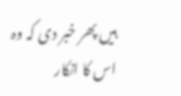ہیں پھر خبر دی کہ وہ اس کا انکار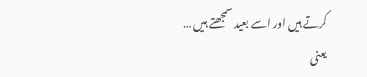کرتے ہیں اور اسے بعید سمجھتے ہیں … یعنی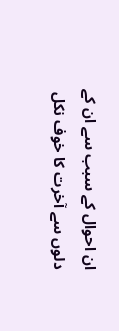ان احوال کے سبب سے ان کے دلوں سے آخرت کا خوف نکل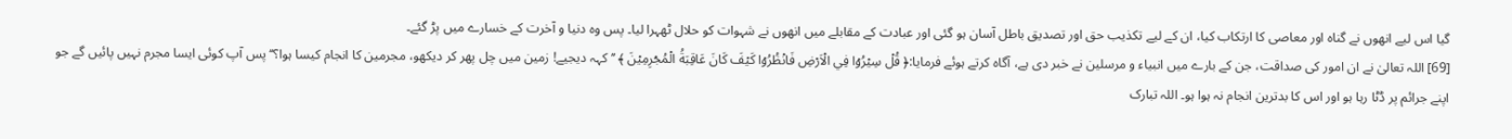گیا اس لیے انھوں نے گناہ اور معاصی کا ارتکاب کیا، ان کے لیے تکذیب حق اور تصدیق باطل آسان ہو گئی اور عبادت کے مقابلے میں انھوں نے شہوات کو حلال ٹھہرا لیا۔ پس وہ دنیا و آخرت کے خسارے میں پڑ گئے۔
[69] اللہ تعالیٰ نے ان امور کی صداقت، جن کے بارے میں انبیاء و مرسلین نے خبر دی ہے، آگاہ کرتے ہوئے فرمایا:﴿ قُلۡ سِيۡرُوۡا فِي الۡاَرۡضِ فَانۡظُرُوۡا كَيۡفَ كَانَ عَاقِبَةُ الۡمُجۡرِمِيۡنَ ﴾ ’’کہہ دیجیے! زمین میں چل پھر کر دیکھو، مجرمین کا انجام کیسا ہوا؟‘‘ پس آپ کوئی ایسا مجرم نہیں پائیں گے جو اپنے جرائم پر ڈٹا رہا ہو اور اس کا بدترین انجام نہ ہوا ہو۔ اللہ تبارک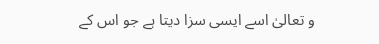و تعالیٰ اسے ایسی سزا دیتا ہے جو اس کے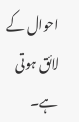احوال کے لائق ہوتی ہے۔